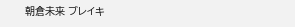朝倉未来 ブレイキ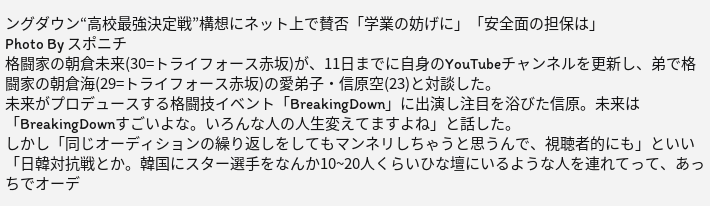ングダウン“高校最強決定戦”構想にネット上で賛否「学業の妨げに」「安全面の担保は」
Photo By スポニチ
格闘家の朝倉未来(30=トライフォース赤坂)が、11日までに自身のYouTubeチャンネルを更新し、弟で格闘家の朝倉海(29=トライフォース赤坂)の愛弟子・信原空(23)と対談した。
未来がプロデュースする格闘技イベント「BreakingDown」に出演し注目を浴びた信原。未来は「BreakingDownすごいよな。いろんな人の人生変えてますよね」と話した。
しかし「同じオーディションの繰り返しをしてもマンネリしちゃうと思うんで、視聴者的にも」といい「日韓対抗戦とか。韓国にスター選手をなんか10~20人くらいひな壇にいるような人を連れてって、あっちでオーデ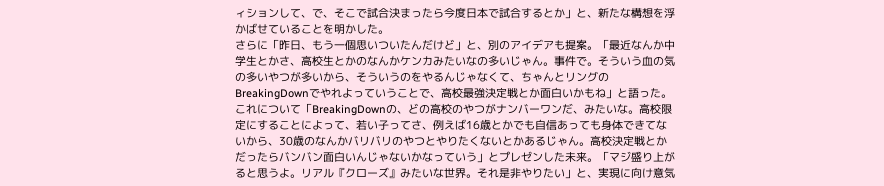ィションして、で、そこで試合決まったら今度日本で試合するとか」と、新たな構想を浮かばせていることを明かした。
さらに「昨日、もう一個思いついたんだけど」と、別のアイデアも提案。「最近なんか中学生とかさ、高校生とかのなんかケンカみたいなの多いじゃん。事件で。そういう血の気の多いやつが多いから、そういうのをやるんじゃなくて、ちゃんとリングのBreakingDownでやれよっていうことで、高校最強決定戦とか面白いかもね」と語った。
これについて「BreakingDownの、どの高校のやつがナンバーワンだ、みたいな。高校限定にすることによって、若い子ってさ、例えば16歳とかでも自信あっても身体できてないから、30歳のなんかバリバリのやつとやりたくないとかあるじゃん。高校決定戦とかだったらバンバン面白いんじゃないかなっていう」とプレゼンした未来。「マジ盛り上がると思うよ。リアル『クローズ』みたいな世界。それ是非やりたい」と、実現に向け意気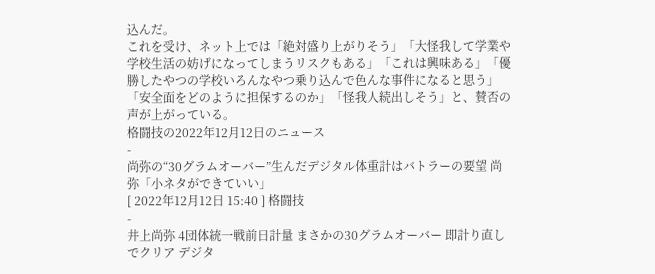込んだ。
これを受け、ネット上では「絶対盛り上がりそう」「大怪我して学業や学校生活の妨げになってしまうリスクもある」「これは興味ある」「優勝したやつの学校いろんなやつ乗り込んで色んな事件になると思う」「安全面をどのように担保するのか」「怪我人続出しそう」と、賛否の声が上がっている。
格闘技の2022年12月12日のニュース
-
尚弥の“30グラムオーバー”生んだデジタル体重計はバトラーの要望 尚弥「小ネタができていい」
[ 2022年12月12日 15:40 ] 格闘技
-
井上尚弥 4団体統一戦前日計量 まさかの30グラムオーバー 即計り直しでクリア デジタ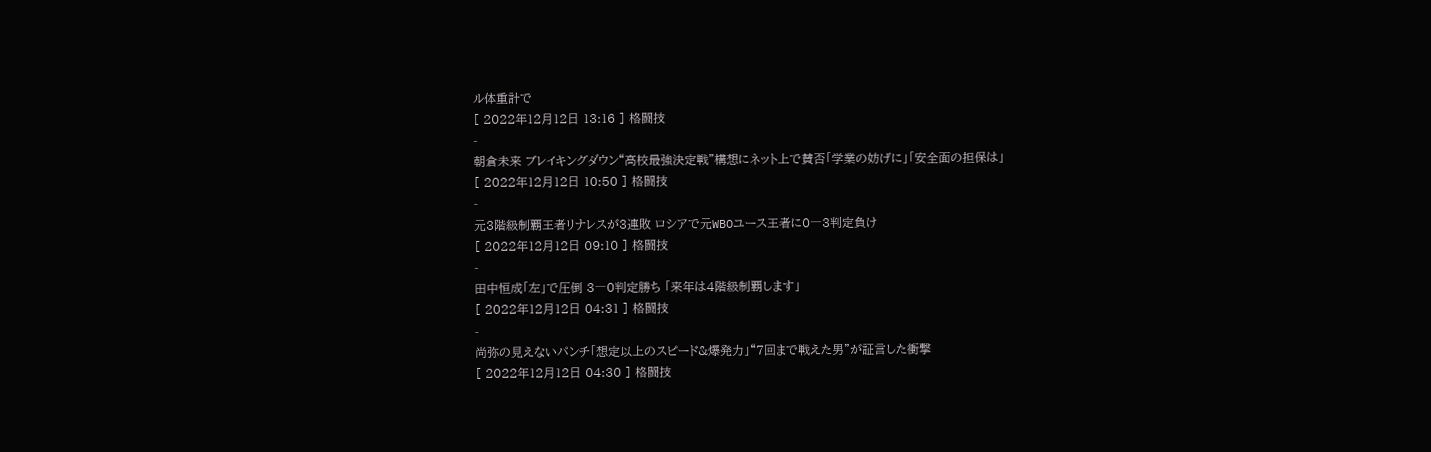ル体重計で
[ 2022年12月12日 13:16 ] 格闘技
-
朝倉未来 ブレイキングダウン“高校最強決定戦”構想にネット上で賛否「学業の妨げに」「安全面の担保は」
[ 2022年12月12日 10:50 ] 格闘技
-
元3階級制覇王者リナレスが3連敗 ロシアで元WBOユース王者に0―3判定負け
[ 2022年12月12日 09:10 ] 格闘技
-
田中恒成「左」で圧倒 3―0判定勝ち 「来年は4階級制覇します」
[ 2022年12月12日 04:31 ] 格闘技
-
尚弥の見えないパンチ「想定以上のスピード&爆発力」“7回まで戦えた男”が証言した衝撃
[ 2022年12月12日 04:30 ] 格闘技